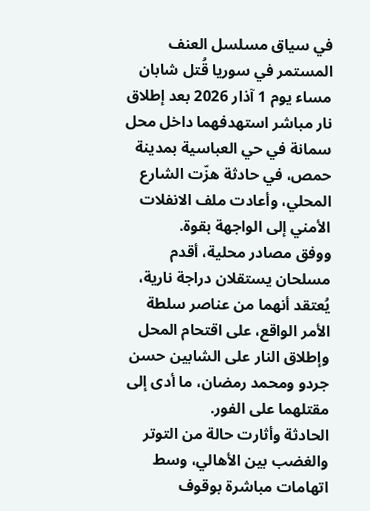في سياق مسلسل العنف المستمر في سوريا قُتل شابان مساء يوم 1 آذار 2026 بعد إطلاق نار مباشر استهدفهما داخل محل سمانة في حي العباسية بمدينة حمص، في حادثة هزّت الشارع المحلي، وأعادت ملف الانفلات الأمني إلى الواجهة بقوة.
ووفق مصادر محلية، أقدم مسلحان يستقلان دراجة نارية، يُعتقد أنهما من عناصر سلطة الأمر الواقع، على اقتحام المحل وإطلاق النار على الشابين حسن جردو ومحمد رمضان، ما أدى إلى مقتلهما على الفور.
الحادثة وأثارت حالة من التوتر والغضب بين الأهالي، وسط اتهامات مباشرة بوقوف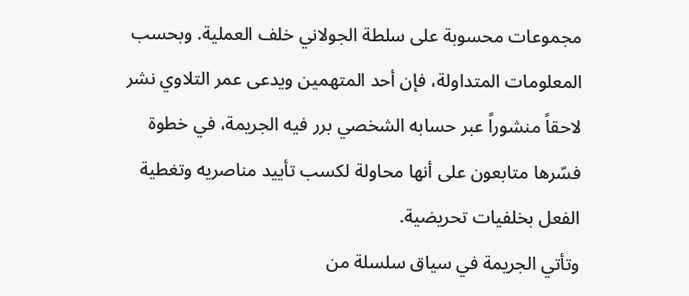مجموعات محسوبة على سلطة الجولاني خلف العملية. وبحسب المعلومات المتداولة، فإن أحد المتهمين ويدعى عمر التلاوي نشر لاحقاً منشوراً عبر حسابه الشخصي برر فيه الجريمة، في خطوة فسّرها متابعون على أنها محاولة لكسب تأييد مناصريه وتغطية الفعل بخلفيات تحريضية.
وتأتي الجريمة في سياق سلسلة من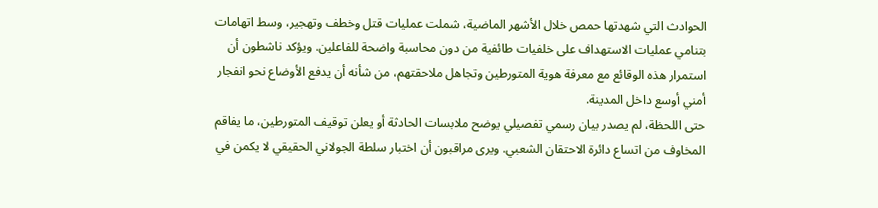الحوادث التي شهدتها حمص خلال الأشهر الماضية، شملت عمليات قتل وخطف وتهجير، وسط اتهامات بتنامي عمليات الاستهداف على خلفيات طائفية من دون محاسبة واضحة للفاعلين. ويؤكد ناشطون أن استمرار هذه الوقائع مع معرفة هوية المتورطين وتجاهل ملاحقتهم، من شأنه أن يدفع الأوضاع نحو انفجار أمني أوسع داخل المدينة.
حتى اللحظة، لم يصدر بيان رسمي تفصيلي يوضح ملابسات الحادثة أو يعلن توقيف المتورطين، ما يفاقم المخاوف من اتساع دائرة الاحتقان الشعبي. ويرى مراقبون أن اختبار سلطة الجولاني الحقيقي لا يكمن في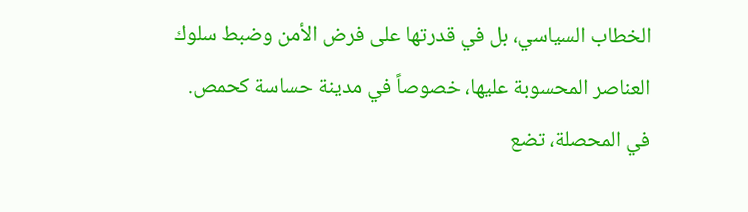الخطاب السياسي، بل في قدرتها على فرض الأمن وضبط سلوك العناصر المحسوبة عليها، خصوصاً في مدينة حساسة كحمص.
في المحصلة، تضع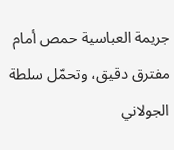جريمة العباسية حمص أمام مفترق دقيق، وتحمّل سلطة الجولاني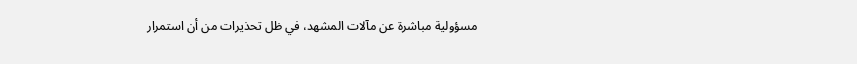مسؤولية مباشرة عن مآلات المشهد، في ظل تحذيرات من أن استمرار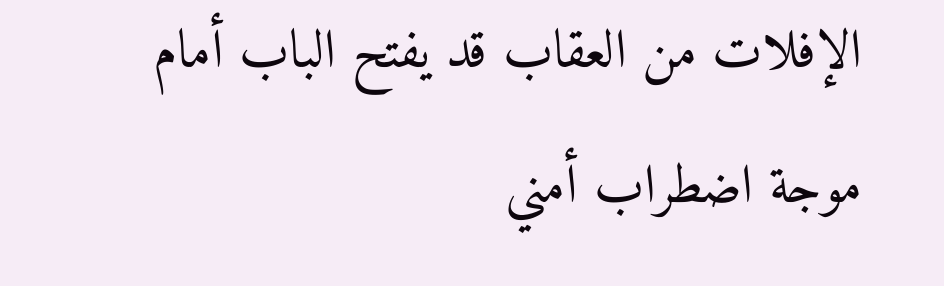الإفلات من العقاب قد يفتح الباب أمام موجة اضطراب أمني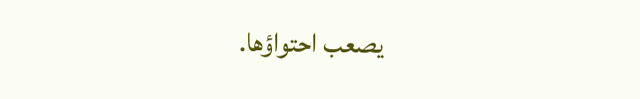يصعب احتواؤها.